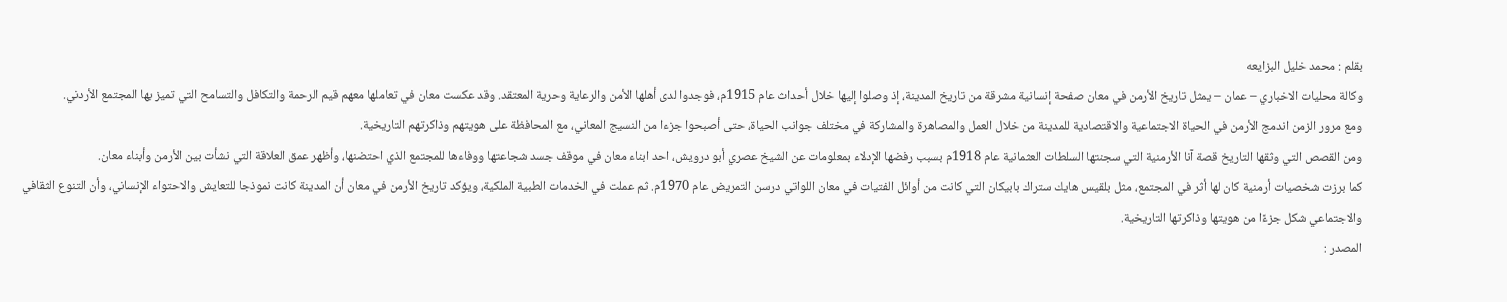بقلم : محمد خليل البزايعه
وكالة محليات الاخباري – عمان – يمثل تاريخ الأرمن في معان صفحة إنسانية مشرقة من تاريخ المدينة، إذ وصلوا إليها خلال أحداث عام 1915م، فوجدوا لدى أهلها الأمن والرعاية وحرية المعتقد. وقد عكست معان في تعاملها معهم قيم الرحمة والتكافل والتسامح التي تميز بها المجتمع الأردني.
ومع مرور الزمن اندمج الأرمن في الحياة الاجتماعية والاقتصادية للمدينة من خلال العمل والمصاهرة والمشاركة في مختلف جوانب الحياة، حتى أصبحوا جزءا من النسيج المعاني، مع المحافظة على هويتهم وذاكرتهم التاريخية.
ومن القصص التي وثقها التاريخ قصة آنا الأرمنية التي سجنتها السلطات العثمانية عام 1918م بسبب رفضها الإدلاء بمعلومات عن الشيخ عصري أبو درويش، احد ابناء معان في موقف جسد شجاعتها ووفاءها للمجتمع الذي احتضنها، وأظهر عمق العلاقة التي نشأت بين الأرمن وأبناء معان.
كما برزت شخصيات أرمنية كان لها أثر في المجتمع، مثل بلقيس هايك ستراك بابيكان التي كانت من أوائل الفتيات في معان اللواتي درسن التمريض عام 1970م. ثم عملت في الخدمات الطبية الملكية، ويؤكد تاريخ الأرمن في معان أن المدينة كانت نموذجا للتعايش والاحتواء الإنساني، وأن التنوع الثقافي والاجتماعي شكل جزءًا من هويتها وذاكرتها التاريخية.
المصدر :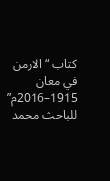كتاب “الارمن في معان 1915–2016م” للباحث محمد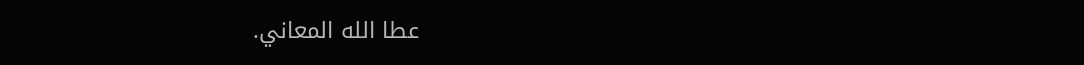عطا الله المعاني.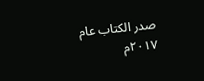صدر الكتاب عام ٢٠١٧م